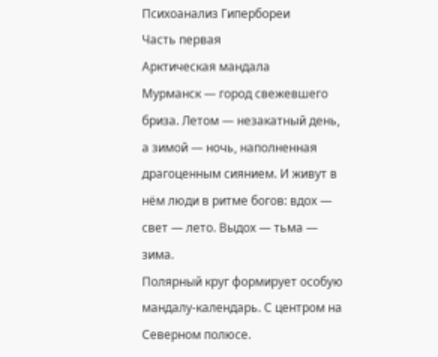Психоанализ Гипербореи
Часть первая
Арктическая мандала
Мурманск — город свежевшего бриза. Летом — незакатный день, а зимой — ночь, наполненная драгоценным сиянием. И живут в нём люди в ритме богов: вдох — свет — лето. Выдох — тьма — зима.
Полярный круг формирует особую мандалу-календарь. С центром на Северном полюсе.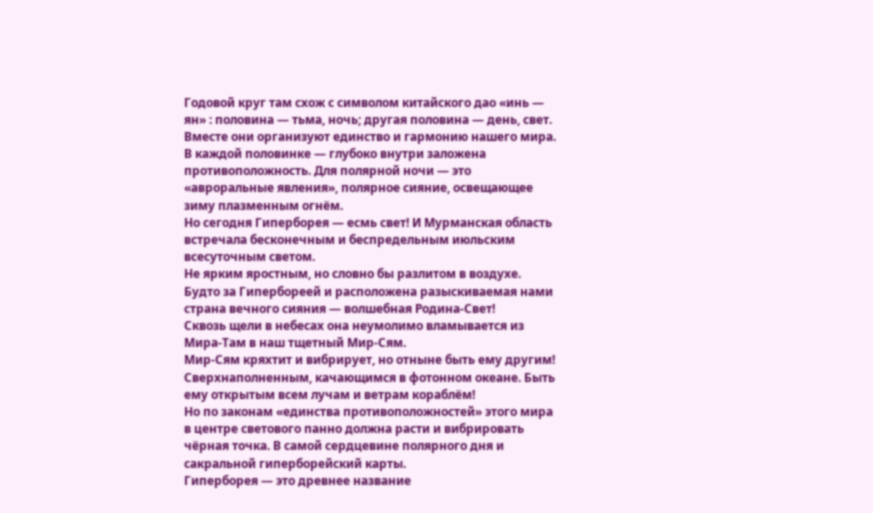Годовой круг там схож с символом китайского дао «инь — ян» : половина — тьма, ночь; другая половина — день, свет. Вместе они организуют единство и гармонию нашего мира. В каждой половинке — глубоко внутри заложена противоположность. Для полярной ночи — это «авроральные явления», полярное сияние, освещающее зиму плазменным огнём.
Но сегодня Гиперборея — есмь свет! И Мурманская область встречала бесконечным и беспредельным июльским всесуточным светом.
Не ярким яростным, но словно бы разлитом в воздухе.
Будто за Гипербореей и расположена разыскиваемая нами страна вечного сияния — волшебная Родина-Свет!
Сквозь щели в небесах она неумолимо вламывается из Мира-Там в наш тщетный Мир-Сям.
Мир-Сям кряхтит и вибрирует, но отныне быть ему другим! Сверхнаполненным, качающимся в фотонном океане. Быть ему открытым всем лучам и ветрам кораблём!
Но по законам «единства противоположностей» этого мира в центре светового панно должна расти и вибрировать чёрная точка. В самой сердцевине полярного дня и сакральной гиперборейский карты.
Гиперборея — это древнее название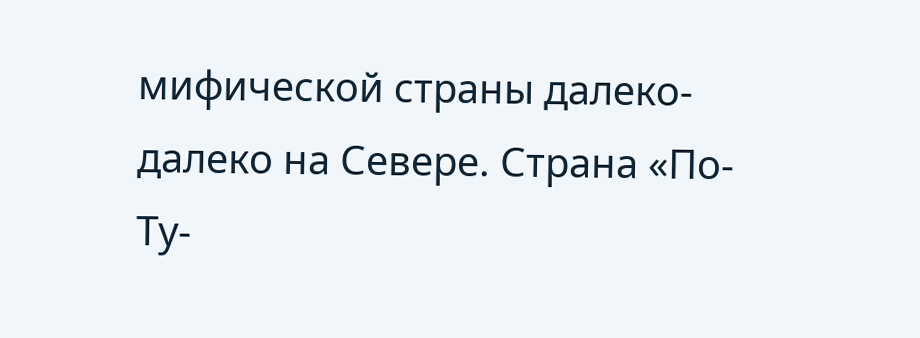мифической страны далеко-далеко на Севере. Страна «По-Ту-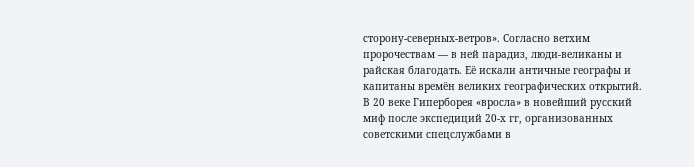сторону-северных-ветров». Согласно ветхим пророчествам — в ней парадиз, люди-великаны и райская благодать. Её искали античные географы и капитаны времён великих географических открытий.
В 20 веке Гиперборея «вросла» в новейший русский миф после экспедиций 20-х гг, организованных советскими спецслужбами в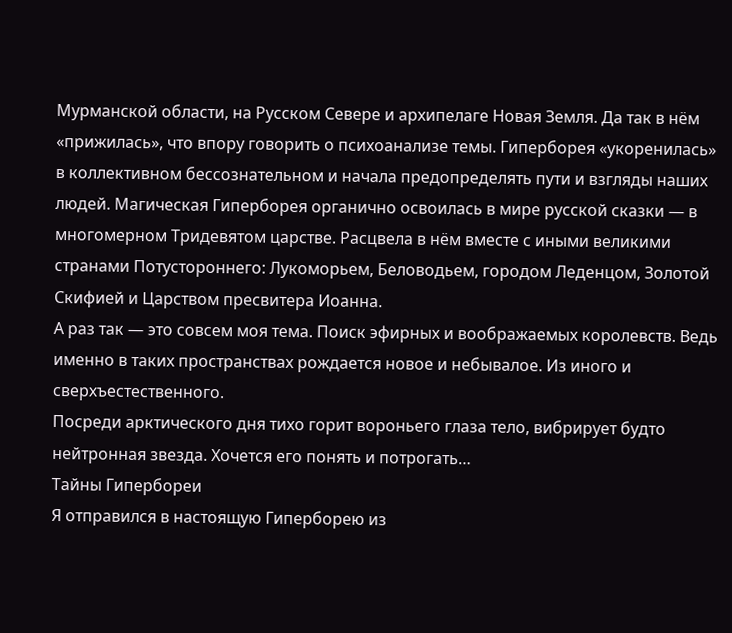Мурманской области, на Русском Севере и архипелаге Новая Земля. Да так в нём «прижилась», что впору говорить о психоанализе темы. Гиперборея «укоренилась» в коллективном бессознательном и начала предопределять пути и взгляды наших людей. Магическая Гиперборея органично освоилась в мире русской сказки — в многомерном Тридевятом царстве. Расцвела в нём вместе с иными великими странами Потустороннего: Лукоморьем, Беловодьем, городом Леденцом, Золотой Скифией и Царством пресвитера Иоанна.
А раз так — это совсем моя тема. Поиск эфирных и воображаемых королевств. Ведь именно в таких пространствах рождается новое и небывалое. Из иного и сверхъестественного.
Посреди арктического дня тихо горит вороньего глаза тело, вибрирует будто нейтронная звезда. Хочется его понять и потрогать…
Тайны Гипербореи
Я отправился в настоящую Гиперборею из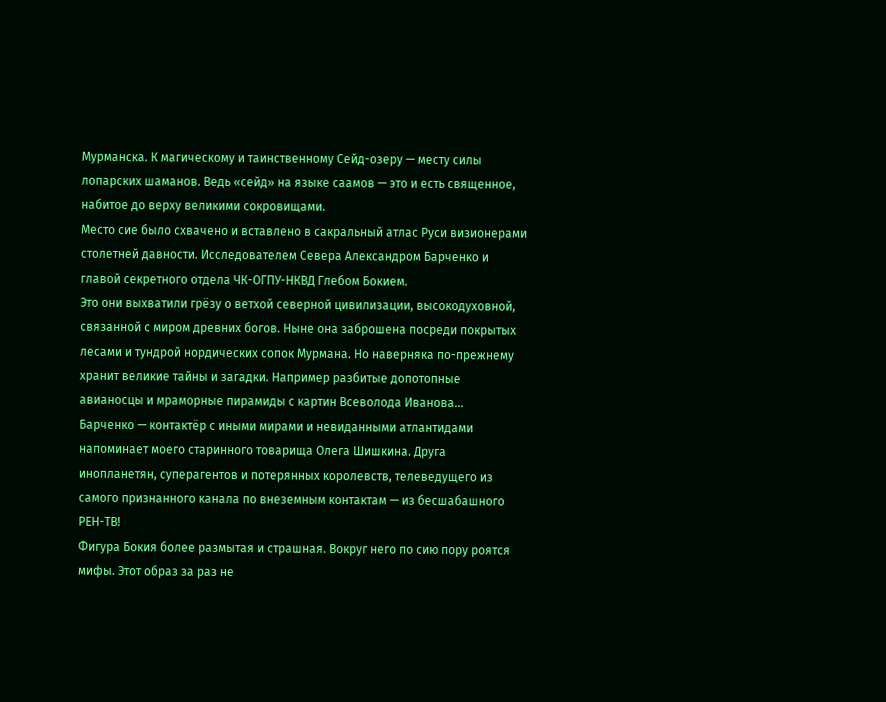Мурманска. К магическому и таинственному Сейд-озеру — месту силы лопарских шаманов. Ведь «сейд» на языке саамов — это и есть священное, набитое до верху великими сокровищами.
Место сие было схвачено и вставлено в сакральный атлас Руси визионерами столетней давности. Исследователем Севера Александром Барченко и главой секретного отдела ЧК-ОГПУ-НКВД Глебом Бокием.
Это они выхватили грёзу о ветхой северной цивилизации, высокодуховной, связанной с миром древних богов. Ныне она заброшена посреди покрытых лесами и тундрой нордических сопок Мурмана. Но наверняка по-прежнему хранит великие тайны и загадки. Например разбитые допотопные авианосцы и мраморные пирамиды с картин Всеволода Иванова…
Барченко — контактёр с иными мирами и невиданными атлантидами напоминает моего старинного товарища Олега Шишкина. Друга инопланетян, суперагентов и потерянных королевств, телеведущего из самого признанного канала по внеземным контактам — из бесшабашного РЕН-ТВ!
Фигура Бокия более размытая и страшная. Вокруг него по сию пору роятся мифы. Этот образ за раз не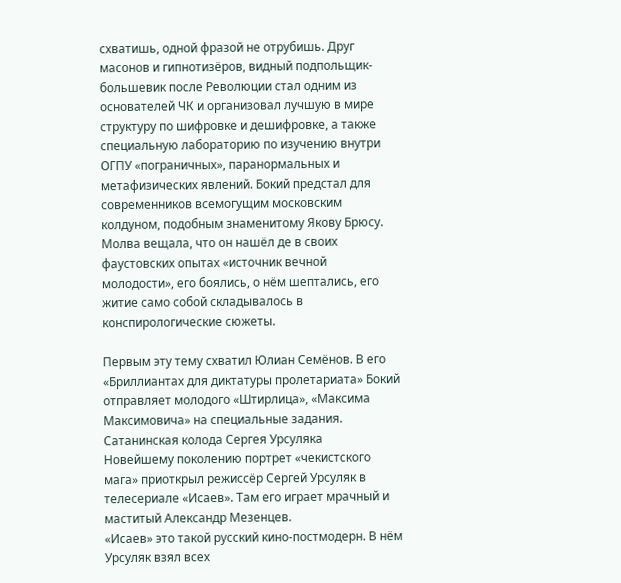схватишь, одной фразой не отрубишь. Друг масонов и гипнотизёров, видный подпольщик-большевик после Революции стал одним из основателей ЧК и организовал лучшую в мире структуру по шифровке и дешифровке, а также специальную лабораторию по изучению внутри ОГПУ «пограничных», паранормальных и метафизических явлений. Бокий предстал для современников всемогущим московским колдуном, подобным знаменитому Якову Брюсу. Молва вещала, что он нашёл де в своих фаустовских опытах «источник вечной молодости», его боялись, о нём шептались, его житие само собой складывалось в конспирологические сюжеты.

Первым эту тему схватил Юлиан Семёнов. В его «Бриллиантах для диктатуры пролетариата» Бокий отправляет молодого «Штирлица», «Максима Максимовича» на специальные задания.
Сатанинская колода Сергея Урсуляка
Новейшему поколению портрет «чекистского мага» приоткрыл режиссёр Сергей Урсуляк в телесериале «Исаев». Там его играет мрачный и маститый Александр Мезенцев.
«Исаев» это такой русский кино-постмодерн. В нём Урсуляк взял всех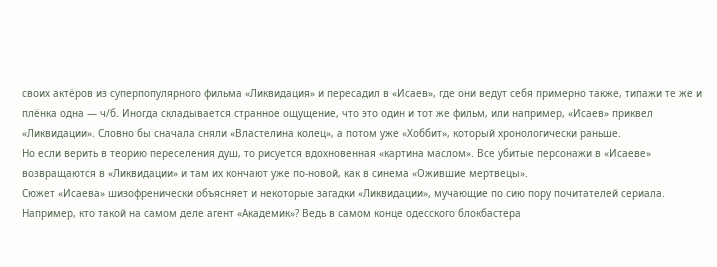своих актёров из суперпопулярного фильма «Ликвидация» и пересадил в «Исаев», где они ведут себя примерно также, типажи те же и плёнка одна — ч/б. Иногда складывается странное ощущение, что это один и тот же фильм, или например, «Исаев» приквел «Ликвидации». Словно бы сначала сняли «Властелина колец», а потом уже «Хоббит», который хронологически раньше.
Но если верить в теорию переселения душ, то рисуется вдохновенная «картина маслом». Все убитые персонажи в «Исаеве» возвращаются в «Ликвидации» и там их кончают уже по-новой, как в синема «Ожившие мертвецы».
Сюжет «Исаева» шизофренически объясняет и некоторые загадки «Ликвидации», мучающие по сию пору почитателей сериала. Например, кто такой на самом деле агент «Академик»? Ведь в самом конце одесского блокбастера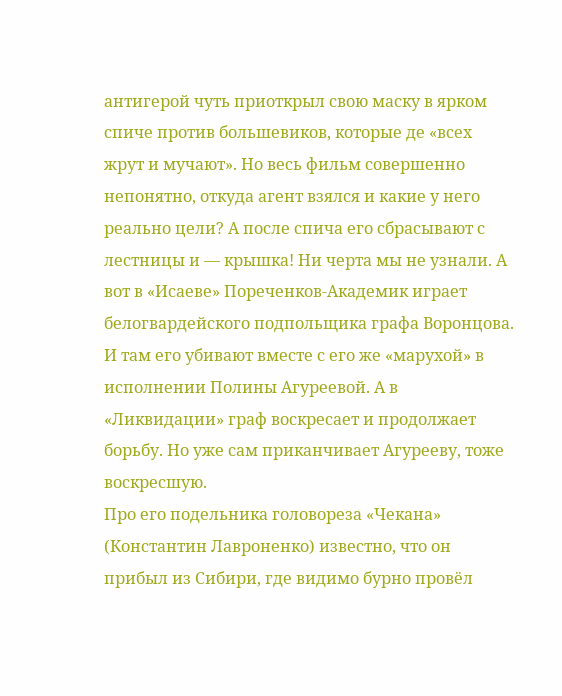антигерой чуть приоткрыл свою маску в ярком спиче против большевиков, которые де «всех жрут и мучают». Но весь фильм совершенно непонятно, откуда агент взялся и какие у него реально цели? А после спича его сбрасывают с лестницы и — крышка! Ни черта мы не узнали. А вот в «Исаеве» Пореченков-Академик играет белогвардейского подпольщика графа Воронцова. И там его убивают вместе с его же «марухой» в исполнении Полины Агуреевой. А в «Ликвидации» граф воскресает и продолжает борьбу. Но уже сам приканчивает Агурееву, тоже воскресшую.
Про его подельника головореза «Чекана» (Константин Лавроненко) известно, что он прибыл из Сибири, где видимо бурно провёл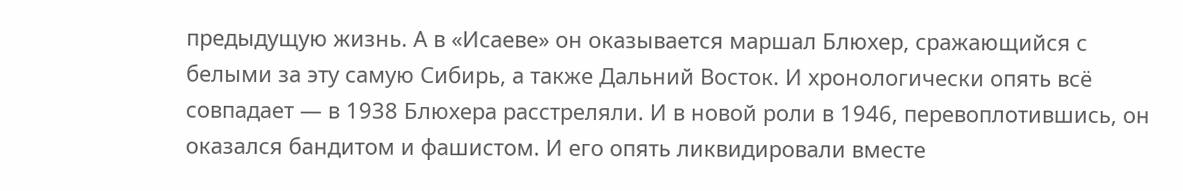предыдущую жизнь. А в «Исаеве» он оказывается маршал Блюхер, сражающийся с белыми за эту самую Сибирь, а также Дальний Восток. И хронологически опять всё совпадает — в 1938 Блюхера расстреляли. И в новой роли в 1946, перевоплотившись, он оказался бандитом и фашистом. И его опять ликвидировали вместе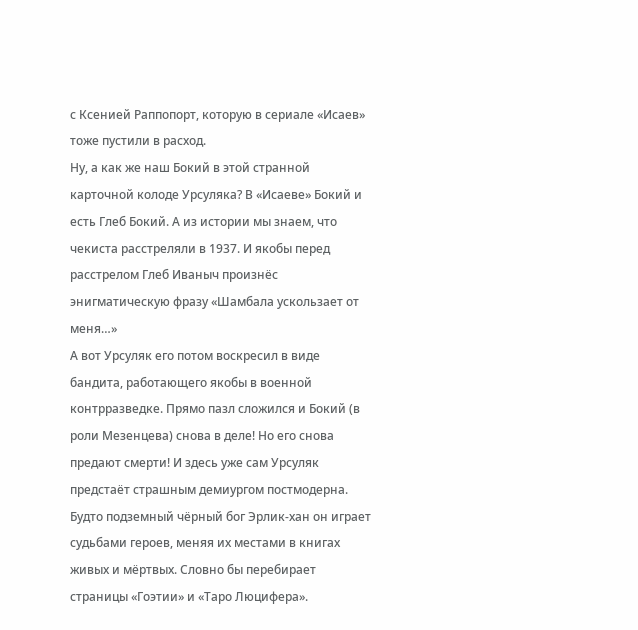с Ксенией Раппопорт, которую в сериале «Исаев» тоже пустили в расход.
Ну, а как же наш Бокий в этой странной карточной колоде Урсуляка? В «Исаеве» Бокий и есть Глеб Бокий. А из истории мы знаем, что чекиста расстреляли в 1937. И якобы перед расстрелом Глеб Иваныч произнёс энигматическую фразу «Шамбала ускользает от меня…»
А вот Урсуляк его потом воскресил в виде бандита, работающего якобы в военной контрразведке. Прямо пазл сложился и Бокий (в роли Мезенцева) снова в деле! Но его снова предают смерти! И здесь уже сам Урсуляк предстаёт страшным демиургом постмодерна. Будто подземный чёрный бог Эрлик-хан он играет судьбами героев, меняя их местами в книгах живых и мёртвых. Словно бы перебирает страницы «Гоэтии» и «Таро Люцифера».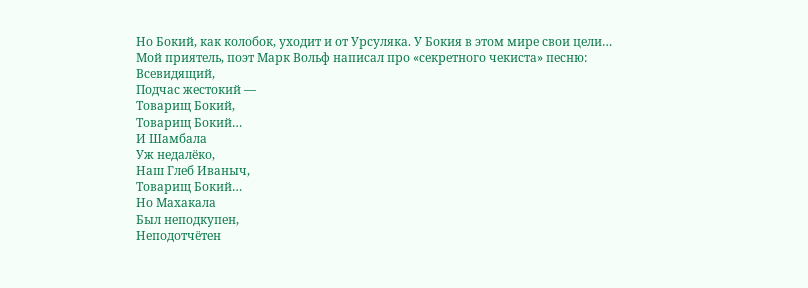Но Бокий, как колобок, уходит и от Урсуляка. У Бокия в этом мире свои цели…
Мой приятель, поэт Марк Вольф написал про «секретного чекиста» песню:
Всевидящий,
Подчас жестокий —
Товарищ Бокий,
Товарищ Бокий…
И Шамбала
Уж недалёко,
Наш Глеб Иваныч,
Товарищ Бокий…
Но Махакала
Был неподкупен,
Неподотчётен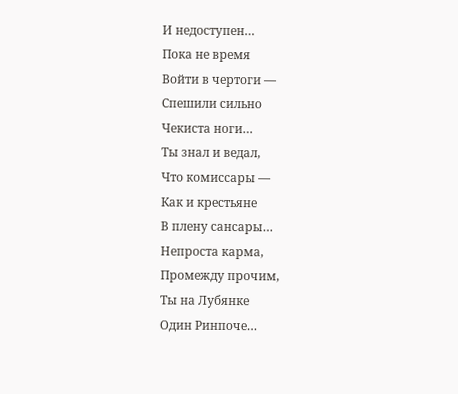И недоступен…
Пока не время
Войти в чертоги —
Спешили сильно
Чекиста ноги…
Ты знал и ведал,
Что комиссары —
Как и крестьяне
В плену сансары…
Непроста карма,
Промежду прочим,
Ты на Лубянке
Один Ринпоче…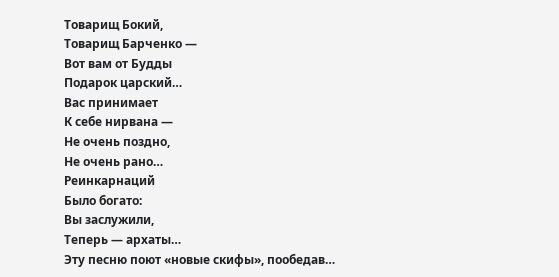Товарищ Бокий,
Товарищ Барченко —
Вот вам от Будды
Подарок царский…
Вас принимает
К себе нирвана —
Не очень поздно,
Не очень рано…
Реинкарнаций
Было богато:
Вы заслужили,
Теперь — архаты…
Эту песню поют «новые скифы», пообедав…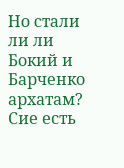Но стали ли ли Бокий и Барченко архатам? Сие есть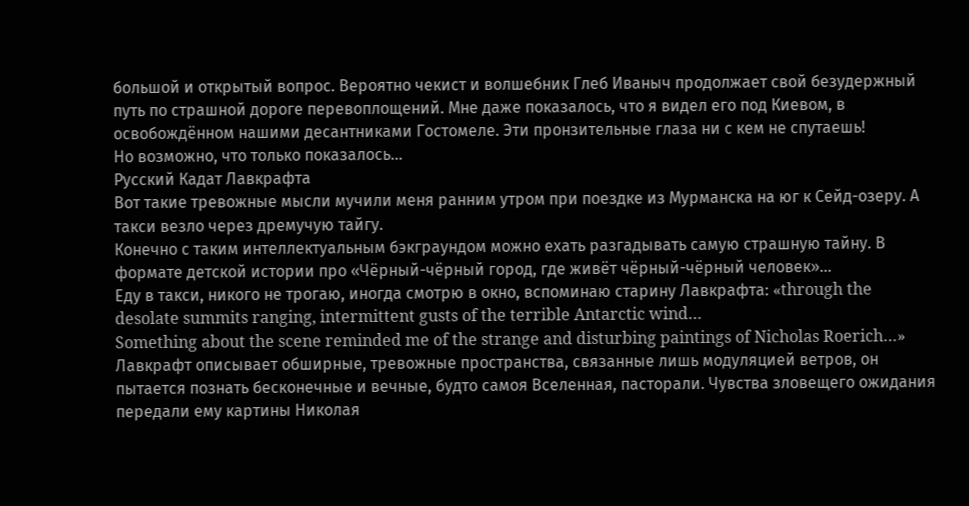большой и открытый вопрос. Вероятно чекист и волшебник Глеб Иваныч продолжает свой безудержный путь по страшной дороге перевоплощений. Мне даже показалось, что я видел его под Киевом, в освобождённом нашими десантниками Гостомеле. Эти пронзительные глаза ни с кем не спутаешь!
Но возможно, что только показалось…
Русский Кадат Лавкрафта
Вот такие тревожные мысли мучили меня ранним утром при поездке из Мурманска на юг к Сейд-озеру. А такси везло через дремучую тайгу.
Конечно с таким интеллектуальным бэкграундом можно ехать разгадывать самую страшную тайну. В формате детской истории про «Чёрный-чёрный город, где живёт чёрный-чёрный человек»…
Еду в такси, никого не трогаю, иногда смотрю в окно, вспоминаю старину Лавкрафта: «through the desolate summits ranging, intermittent gusts of the terrible Antarctic wind…
Something about the scene reminded me of the strange and disturbing paintings of Nicholas Roerich…»
Лавкрафт описывает обширные, тревожные пространства, связанные лишь модуляцией ветров, он пытается познать бесконечные и вечные, будто самоя Вселенная, пасторали. Чувства зловещего ожидания передали ему картины Николая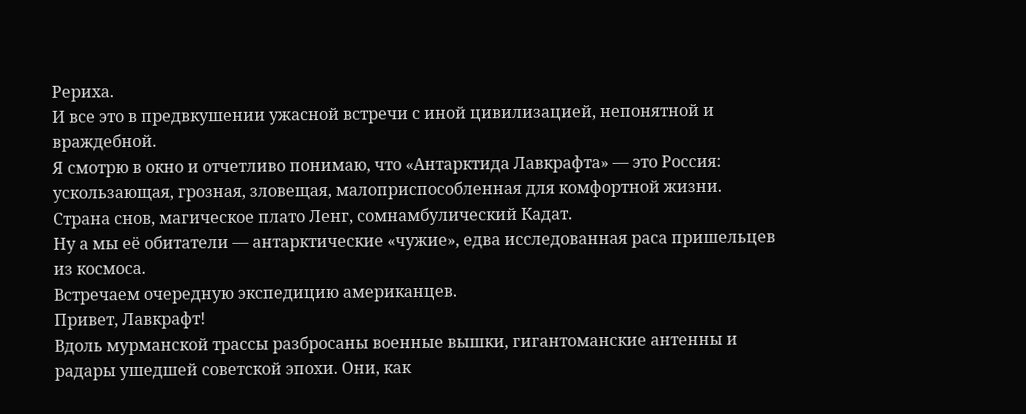Рериха.
И все это в предвкушении ужасной встречи с иной цивилизацией, непонятной и враждебной.
Я смотрю в окно и отчетливо понимаю, что «Антарктида Лавкрафта» — это Россия: ускользающая, грозная, зловещая, малоприспособленная для комфортной жизни.
Страна снов, магическое плато Ленг, сомнамбулический Кадат.
Ну а мы её обитатели — антарктические «чужие», едва исследованная раса пришельцев из космоса.
Встречаем очередную экспедицию американцев.
Привет, Лавкрафт!
Вдоль мурманской трассы разбросаны военные вышки, гигантоманские антенны и радары ушедшей советской эпохи. Они, как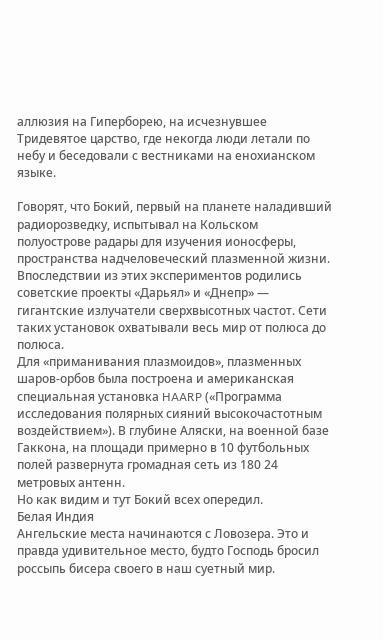аллюзия на Гиперборею, на исчезнувшее Тридевятое царство, где некогда люди летали по небу и беседовали с вестниками на енохианском языке.

Говорят, что Бокий, первый на планете наладивший радиорозведку, испытывал на Кольском полуострове радары для изучения ионосферы, пространства надчеловеческий плазменной жизни. Впоследствии из этих экспериментов родились советские проекты «Дарьял» и «Днепр» — гигантские излучатели сверхвысотных частот. Сети таких установок охватывали весь мир от полюса до полюса.
Для «приманивания плазмоидов», плазменных шаров-орбов была построена и американская специальная установка HAARP («Программа исследования полярных сияний высокочастотным воздействием»). В глубине Аляски, на военной базе Гаккона, на площади примерно в 10 футбольных полей развернута громадная сеть из 180 24 метровых антенн.
Но как видим и тут Бокий всех опередил.
Белая Индия
Ангельские места начинаются с Ловозера. Это и правда удивительное место, будто Господь бросил россыпь бисера своего в наш суетный мир.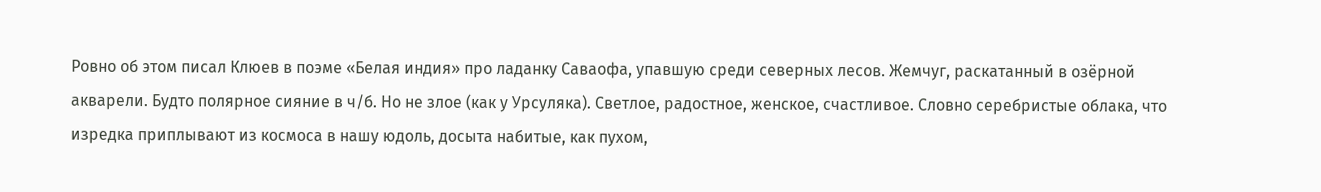Ровно об этом писал Клюев в поэме «Белая индия» про ладанку Саваофа, упавшую среди северных лесов. Жемчуг, раскатанный в озёрной акварели. Будто полярное сияние в ч/б. Но не злое (как у Урсуляка). Светлое, радостное, женское, счастливое. Словно серебристые облака, что изредка приплывают из космоса в нашу юдоль, досыта набитые, как пухом,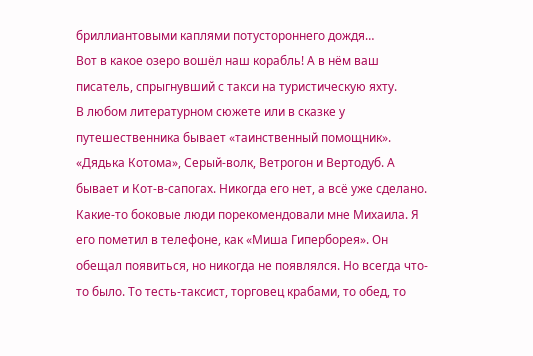бриллиантовыми каплями потустороннего дождя…
Вот в какое озеро вошёл наш корабль! А в нём ваш писатель, спрыгнувший с такси на туристическую яхту.
В любом литературном сюжете или в сказке у путешественника бывает «таинственный помощник». «Дядька Котома», Серый-волк, Ветрогон и Вертодуб. А бывает и Кот-в-сапогах. Никогда его нет, а всё уже сделано. Какие-то боковые люди порекомендовали мне Михаила. Я его пометил в телефоне, как «Миша Гиперборея». Он обещал появиться, но никогда не появлялся. Но всегда что-то было. То тесть-таксист, торговец крабами, то обед, то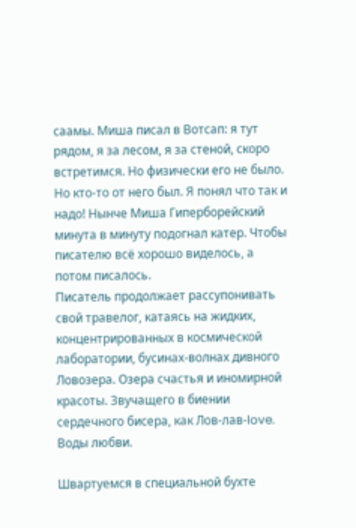саамы. Миша писал в Вотсап: я тут рядом, я за лесом, я за стеной, скоро встретимся. Но физически его не было. Но кто-то от него был. Я понял что так и надо! Нынче Миша Гиперборейский минута в минуту подогнал катер. Чтобы писателю всё хорошо виделось, а потом писалось.
Писатель продолжает рассупонивать свой травелог, катаясь на жидких, концентрированных в космической лаборатории, бусинах-волнах дивного Ловозера. Озера счастья и иномирной красоты. Звучащего в биении сердечного бисера, как Лов-лав-love. Воды любви.

Швартуемся в специальной бухте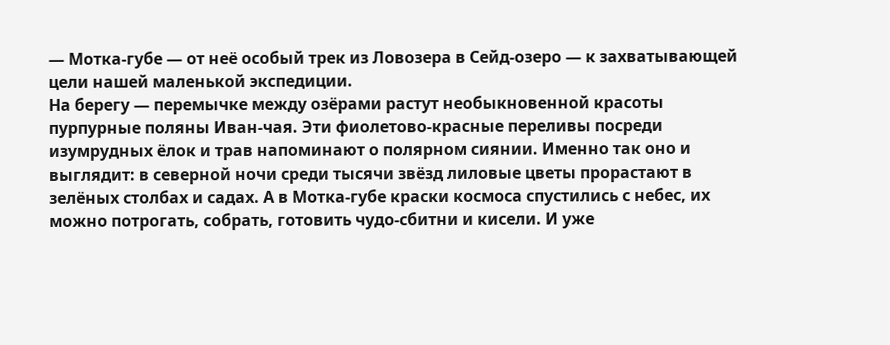— Мотка-губе — от неё особый трек из Ловозера в Сейд-озеро — к захватывающей цели нашей маленькой экспедиции.
На берегу — перемычке между озёрами растут необыкновенной красоты пурпурные поляны Иван-чая. Эти фиолетово-красные переливы посреди изумрудных ёлок и трав напоминают о полярном сиянии. Именно так оно и выглядит: в северной ночи среди тысячи звёзд лиловые цветы прорастают в зелёных столбах и садах. А в Мотка-губе краски космоса спустились с небес, их можно потрогать, собрать, готовить чудо-сбитни и кисели. И уже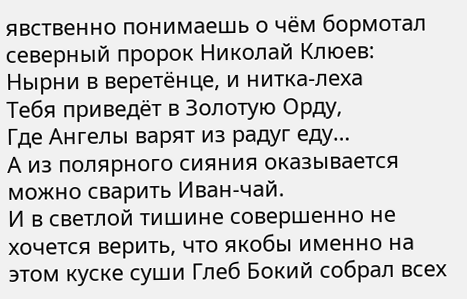явственно понимаешь о чём бормотал северный пророк Николай Клюев:
Нырни в веретёнце, и нитка-леха
Тебя приведёт в Золотую Орду,
Где Ангелы варят из радуг еду…
А из полярного сияния оказывается можно сварить Иван-чай.
И в светлой тишине совершенно не хочется верить, что якобы именно на этом куске суши Глеб Бокий собрал всех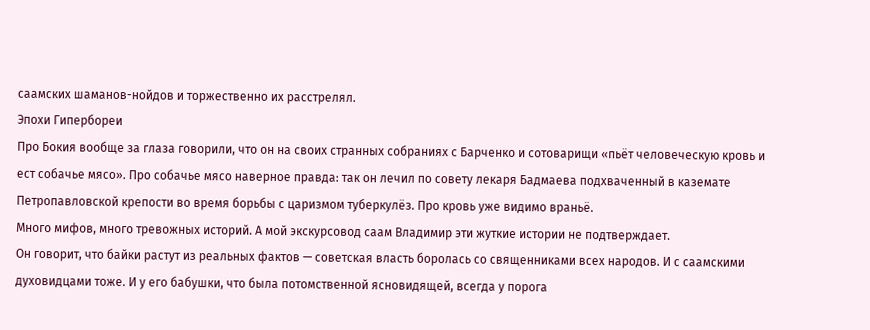саамских шаманов-нойдов и торжественно их расстрелял.
Эпохи Гипербореи
Про Бокия вообще за глаза говорили, что он на своих странных собраниях с Барченко и сотоварищи «пьёт человеческую кровь и ест собачье мясо». Про собачье мясо наверное правда: так он лечил по совету лекаря Бадмаева подхваченный в каземате Петропавловской крепости во время борьбы с царизмом туберкулёз. Про кровь уже видимо враньё.
Много мифов, много тревожных историй. А мой экскурсовод саам Владимир эти жуткие истории не подтверждает.
Он говорит, что байки растут из реальных фактов — советская власть боролась со священниками всех народов. И с саамскими духовидцами тоже. И у его бабушки, что была потомственной ясновидящей, всегда у порога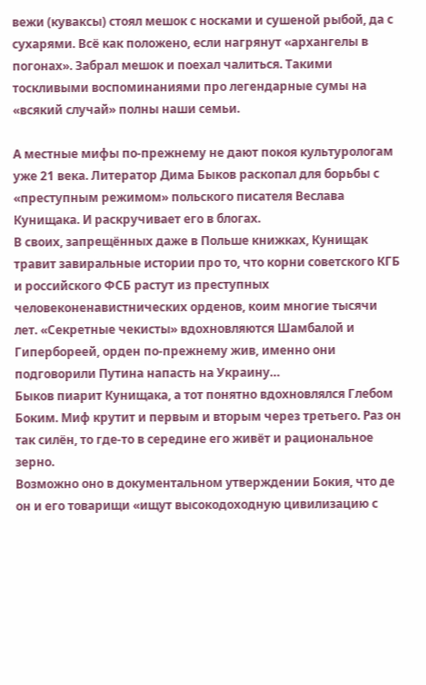вежи (куваксы) стоял мешок с носками и сушеной рыбой, да с сухарями. Всё как положено, если нагрянут «архангелы в погонах». Забрал мешок и поехал чалиться. Такими тоскливыми воспоминаниями про легендарные сумы на «всякий случай» полны наши семьи.

А местные мифы по-прежнему не дают покоя культурологам уже 21 века. Литератор Дима Быков раскопал для борьбы с «преступным режимом» польского писателя Веслава Кунищака. И раскручивает его в блогах.
В своих, запрещённых даже в Польше книжках, Кунищак травит завиральные истории про то, что корни советского КГБ и российского ФСБ растут из преступных человеконенавистнических орденов, коим многие тысячи лет. «Секретные чекисты» вдохновляются Шамбалой и Гипербореей, орден по-прежнему жив, именно они подговорили Путина напасть на Украину…
Быков пиарит Кунищака, а тот понятно вдохновлялся Глебом Боким. Миф крутит и первым и вторым через третьего. Раз он так силён, то где-то в середине его живёт и рациональное зерно.
Возможно оно в документальном утверждении Бокия, что де он и его товарищи «ищут высокодоходную цивилизацию с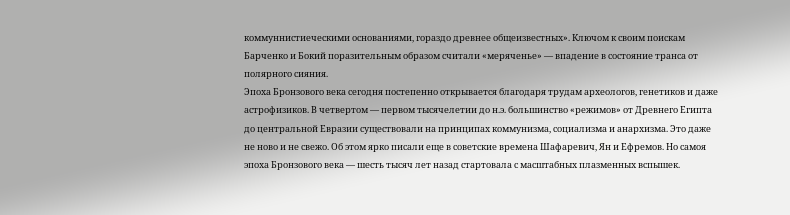коммуннистиеческими основаниями, гораздо древнее общеизвестных». Ключом к своим поискам Барченко и Бокий поразительным образом считали «меряченье» — впадение в состояние транса от полярного сияния.
Эпоха Бронзового века сегодня постепенно открывается благодаря трудам археологов, генетиков и даже астрофизиков. В четвертом — первом тысячелетии до н.э. большинство «режимов» от Древнего Египта до центральной Евразии существовали на принципах коммунизма, социализма и анархизма. Это даже не ново и не свежо. Об этом ярко писали еще в советские времена Шафаревич, Ян и Ефремов. Но самоя эпоха Бронзового века — шесть тысяч лет назад стартовала с масштабных плазменных вспышек.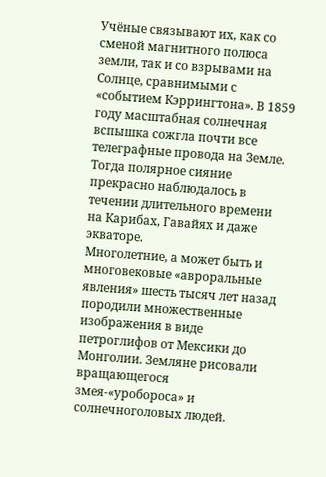Учёные связывают их, как со сменой магнитного полюса земли, так и со взрывами на Солнце, сравнимыми с «событием Кэррингтона». В 1859 году масштабная солнечная вспышка сожгла почти все телеграфные провода на Земле. Тогда полярное сияние прекрасно наблюдалось в течении длительного времени на Карибах, Гавайях и даже экваторе.
Многолетние, а может быть и многовековые «авроральные явления» шесть тысяч лет назад породили множественные изображения в виде петроглифов от Мексики до Монголии. Земляне рисовали вращающегося змея-«уробороса» и солнечноголовых людей.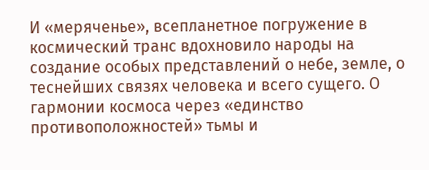И «меряченье», всепланетное погружение в космический транс вдохновило народы на создание особых представлений о небе, земле, о теснейших связях человека и всего сущего. О гармонии космоса через «единство противоположностей» тьмы и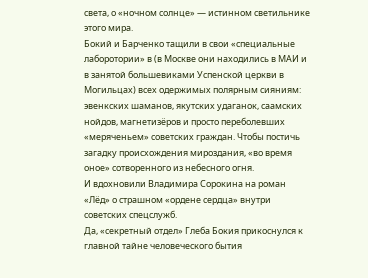света, о «ночном солнце» — истинном светильнике этого мира.
Бокий и Барченко тащили в свои «специальные лаборотории» в (в Москве они находились в МАИ и в занятой большевиками Успенской церкви в Могильцах) всех одержимых полярным сияниям: эвенкских шаманов, якутских удаганок, саамских нойдов, магнетизёров и просто переболевших «меряченьем» советских граждан. Чтобы постичь загадку происхождения мироздания, «во время оное» сотворенного из небесного огня.
И вдохновили Владимира Сорокина на роман «Лёд» о страшном «ордене сердца» внутри советских спецслужб.
Да, «секретный отдел» Глеба Бокия прикоснулся к главной тайне человеческого бытия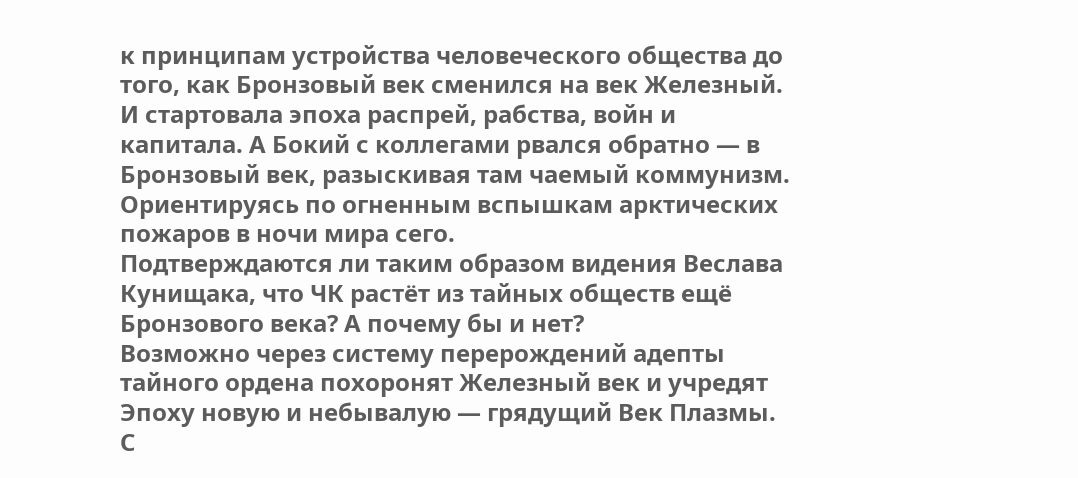к принципам устройства человеческого общества до того, как Бронзовый век сменился на век Железный. И стартовала эпоха распрей, рабства, войн и капитала. А Бокий с коллегами рвался обратно — в Бронзовый век, разыскивая там чаемый коммунизм. Ориентируясь по огненным вспышкам арктических пожаров в ночи мира сего.
Подтверждаются ли таким образом видения Веслава Кунищака, что ЧК растёт из тайных обществ ещё Бронзового века? А почему бы и нет?
Возможно через систему перерождений адепты тайного ордена похоронят Железный век и учредят Эпоху новую и небывалую — грядущий Век Плазмы. С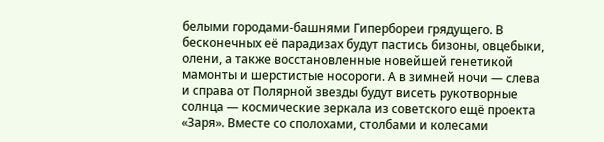белыми городами-башнями Гипербореи грядущего. В бесконечных её парадизах будут пастись бизоны, овцебыки, олени, а также восстановленные новейшей генетикой мамонты и шерстистые носороги. А в зимней ночи — слева и справа от Полярной звезды будут висеть рукотворные солнца — космические зеркала из советского ещё проекта «Заря». Вместе со сполохами, столбами и колесами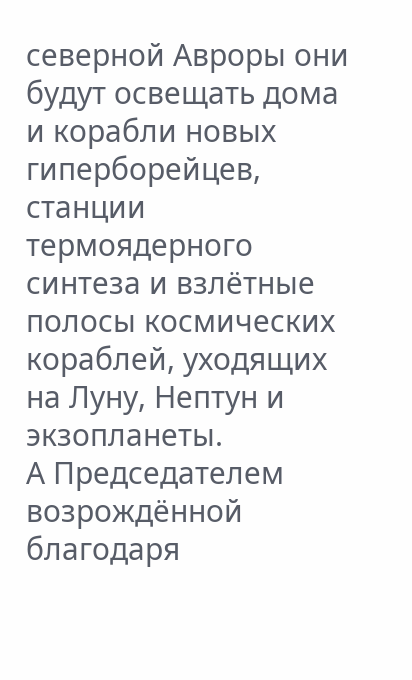северной Авроры они будут освещать дома и корабли новых гиперборейцев, станции термоядерного синтеза и взлётные полосы космических кораблей, уходящих на Луну, Нептун и экзопланеты.
А Председателем возрождённой благодаря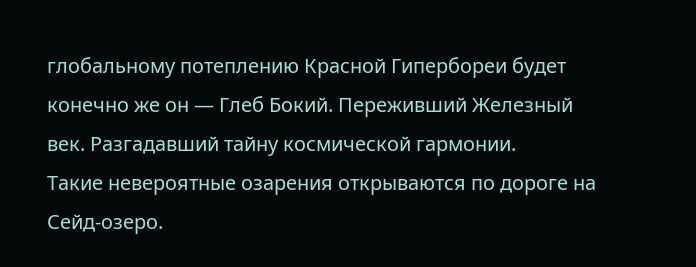глобальному потеплению Красной Гипербореи будет конечно же он — Глеб Бокий. Переживший Железный век. Разгадавший тайну космической гармонии.
Такие невероятные озарения открываются по дороге на Сейд-озеро.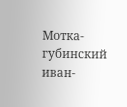Мотка-губинский иван-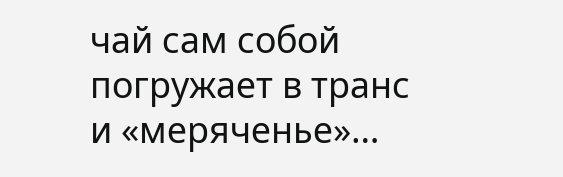чай сам собой погружает в транс и «меряченье»…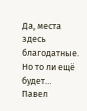Да, места здесь благодатные.
Но то ли ещё будет…
Павел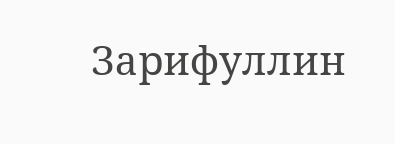Зарифуллин